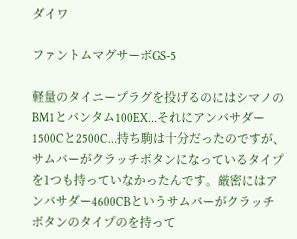ダイワ

ファントムマグサーボGS‐5

軽量のタイニープラグを投げるのにはシマノのBM1とバンタム100EX…それにアンバサダー1500Cと2500C…持ち駒は十分だったのですが、サムバーがクラッチボタンになっているタイプを1つも持っていなかったんです。厳密にはアンバサダー4600CBというサムバーがクラッチボタンのタイプのを持って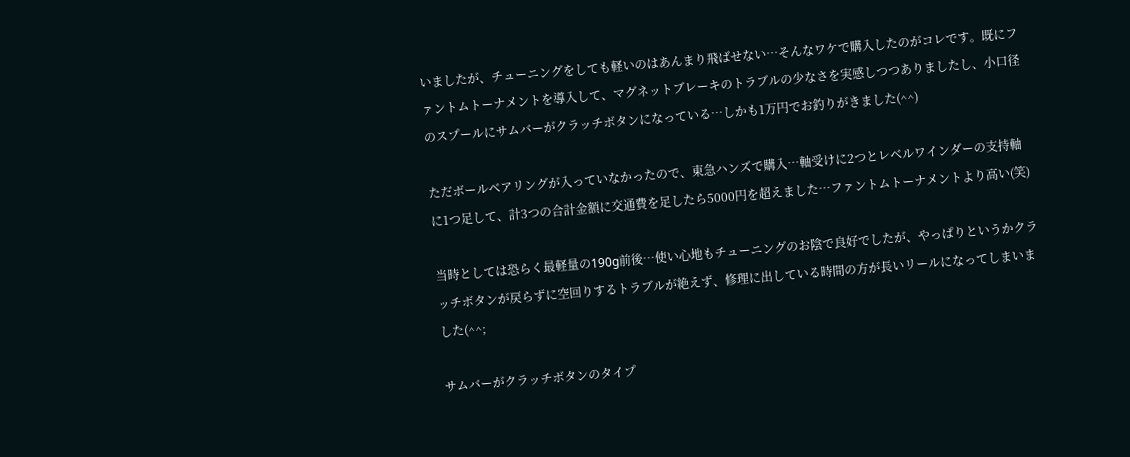いましたが、チューニングをしても軽いのはあんまり飛ばせない…そんなワケで購入したのがコレです。既にファントムトーナメントを導入して、マグネットブレーキのトラブルの少なさを実感しつつありましたし、小口径のスプールにサムバーがクラッチボタンになっている…しかも1万円でお釣りがきました(^^)

ただボールベアリングが入っていなかったので、東急ハンズで購入…軸受けに2つとレベルワインダーの支持軸に1つ足して、計3つの合計金額に交通費を足したら5000円を超えました…ファントムトーナメントより高い(笑)

当時としては恐らく最軽量の190g前後…使い心地もチューニングのお陰で良好でしたが、やっぱりというかクラッチボタンが戻らずに空回りするトラブルが絶えず、修理に出している時間の方が長いリールになってしまいました(^^;

サムバーがクラッチボタンのタイプ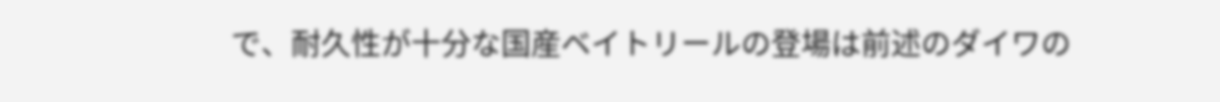で、耐久性が十分な国産ベイトリールの登場は前述のダイワの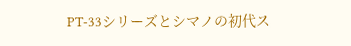PT‐33シリーズとシマノの初代ス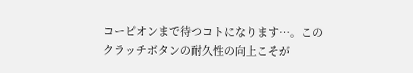コーピオンまで待つコトになります…。このクラッチボタンの耐久性の向上こそが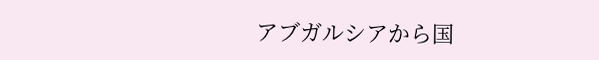アブガルシアから国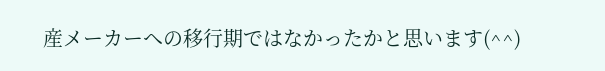産メーカーへの移行期ではなかったかと思います(^^)